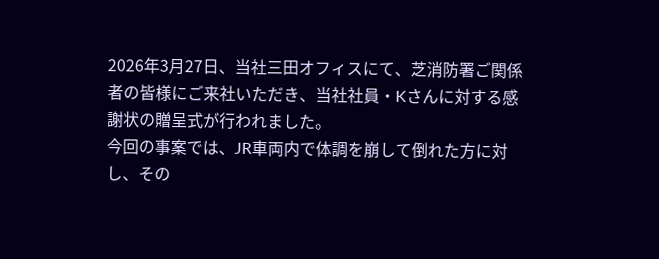2026年3月27日、当社三田オフィスにて、芝消防署ご関係者の皆様にご来社いただき、当社社員・Kさんに対する感謝状の贈呈式が行われました。
今回の事案では、JR車両内で体調を崩して倒れた方に対し、その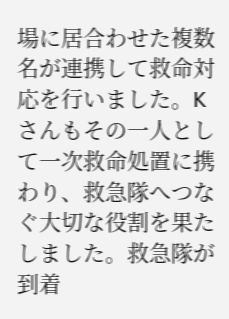場に居合わせた複数名が連携して救命対応を行いました。Kさんもその一人として一次救命処置に携わり、救急隊へつなぐ大切な役割を果たしました。救急隊が到着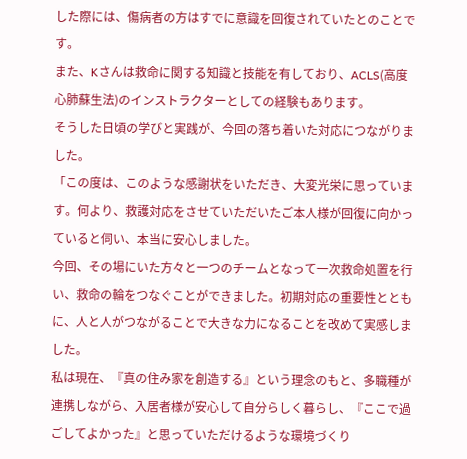した際には、傷病者の方はすでに意識を回復されていたとのことです。
また、Kさんは救命に関する知識と技能を有しており、ACLS(高度心肺蘇生法)のインストラクターとしての経験もあります。
そうした日頃の学びと実践が、今回の落ち着いた対応につながりました。
「この度は、このような感謝状をいただき、大変光栄に思っています。何より、救護対応をさせていただいたご本人様が回復に向かっていると伺い、本当に安心しました。
今回、その場にいた方々と一つのチームとなって一次救命処置を行い、救命の輪をつなぐことができました。初期対応の重要性とともに、人と人がつながることで大きな力になることを改めて実感しました。
私は現在、『真の住み家を創造する』という理念のもと、多職種が連携しながら、入居者様が安心して自分らしく暮らし、『ここで過ごしてよかった』と思っていただけるような環境づくり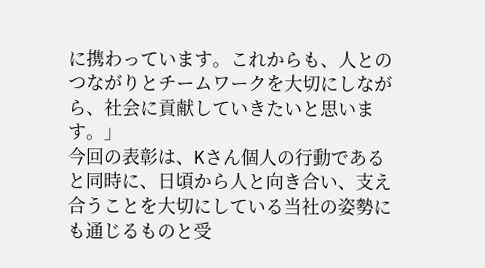に携わっています。これからも、人とのつながりとチームワークを大切にしながら、社会に貢献していきたいと思います。」
今回の表彰は、Kさん個人の行動であると同時に、日頃から人と向き合い、支え合うことを大切にしている当社の姿勢にも通じるものと受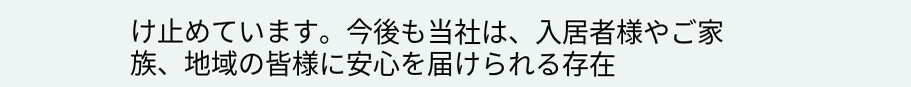け止めています。今後も当社は、入居者様やご家族、地域の皆様に安心を届けられる存在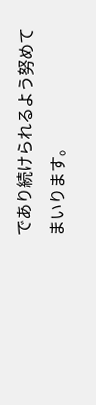であり続けられるよう努めてまいります。